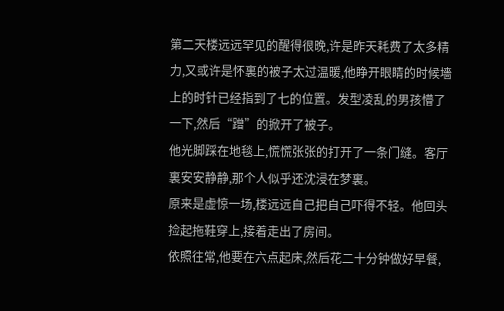第二天楼远远罕见的醒得很晚,许是昨天耗费了太多精力,又或许是怀裏的被子太过温暖,他睁开眼睛的时候墻上的时针已经指到了七的位置。发型凌乱的男孩懵了一下,然后“蹭”的掀开了被子。
他光脚踩在地毯上,慌慌张张的打开了一条门缝。客厅裏安安静静,那个人似乎还沈浸在梦裏。
原来是虚惊一场,楼远远自己把自己吓得不轻。他回头捡起拖鞋穿上,接着走出了房间。
依照往常,他要在六点起床,然后花二十分钟做好早餐,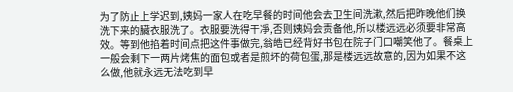为了防止上学迟到,姨妈一家人在吃早餐的时间他会去卫生间洗漱,然后把昨晚他们换洗下来的臟衣服洗了。衣服要洗得干凈,否则姨妈会责备他,所以楼远远必须要非常高效。等到他掐着时间点把这件事做完,翁皓已经背好书包在院子门口嘲笑他了。餐桌上一般会剩下一两片烤焦的面包或者是煎坏的荷包蛋,那是楼远远故意的,因为如果不这么做,他就永远无法吃到早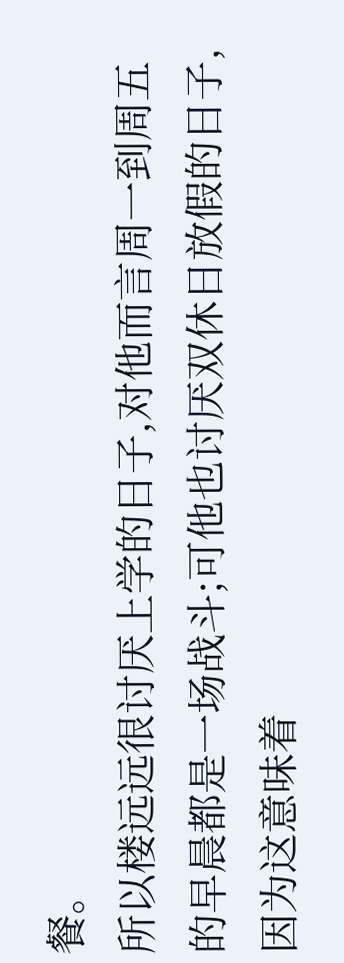餐。
所以楼远远很讨厌上学的日子,对他而言周一到周五的早晨都是一场战斗;可他也讨厌双休日放假的日子,因为这意味着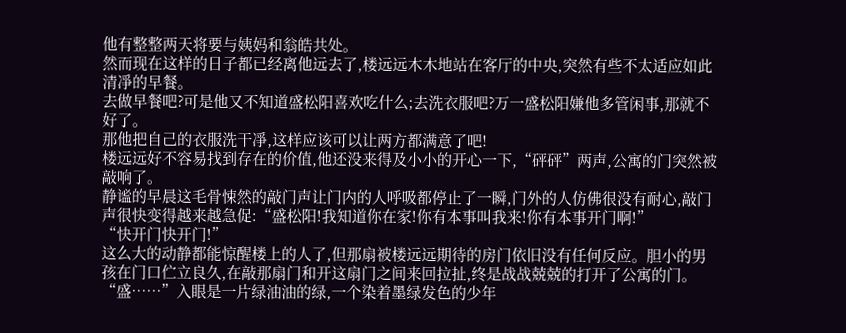他有整整两天将要与姨妈和翁皓共处。
然而现在这样的日子都已经离他远去了,楼远远木木地站在客厅的中央,突然有些不太适应如此清凈的早餐。
去做早餐吧?可是他又不知道盛松阳喜欢吃什么;去洗衣服吧?万一盛松阳嫌他多管闲事,那就不好了。
那他把自己的衣服洗干凈,这样应该可以让两方都满意了吧!
楼远远好不容易找到存在的价值,他还没来得及小小的开心一下,“砰砰”两声,公寓的门突然被敲响了。
静谧的早晨这毛骨悚然的敲门声让门内的人呼吸都停止了一瞬,门外的人仿佛很没有耐心,敲门声很快变得越来越急促:“盛松阳!我知道你在家!你有本事叫我来!你有本事开门啊!”
“快开门快开门!”
这么大的动静都能惊醒楼上的人了,但那扇被楼远远期待的房门依旧没有任何反应。胆小的男孩在门口伫立良久,在敲那扇门和开这扇门之间来回拉扯,终是战战兢兢的打开了公寓的门。
“盛……”入眼是一片绿油油的绿,一个染着墨绿发色的少年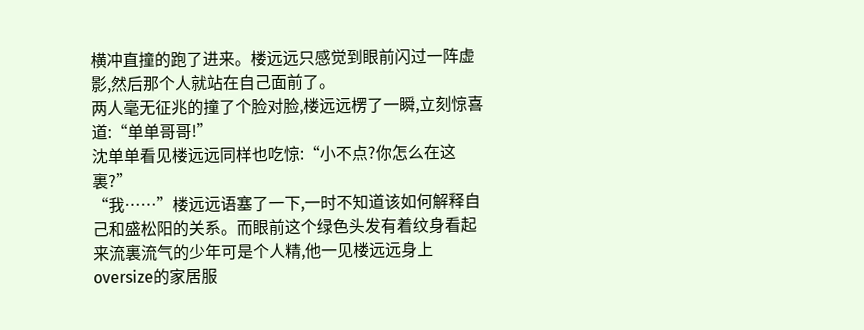横冲直撞的跑了进来。楼远远只感觉到眼前闪过一阵虚影,然后那个人就站在自己面前了。
两人毫无征兆的撞了个脸对脸,楼远远楞了一瞬,立刻惊喜道:“单单哥哥!”
沈单单看见楼远远同样也吃惊:“小不点?你怎么在这裏?”
“我……”楼远远语塞了一下,一时不知道该如何解释自己和盛松阳的关系。而眼前这个绿色头发有着纹身看起来流裏流气的少年可是个人精,他一见楼远远身上oversize的家居服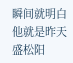瞬间就明白他就是昨天盛松阳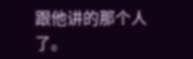跟他讲的那个人了。